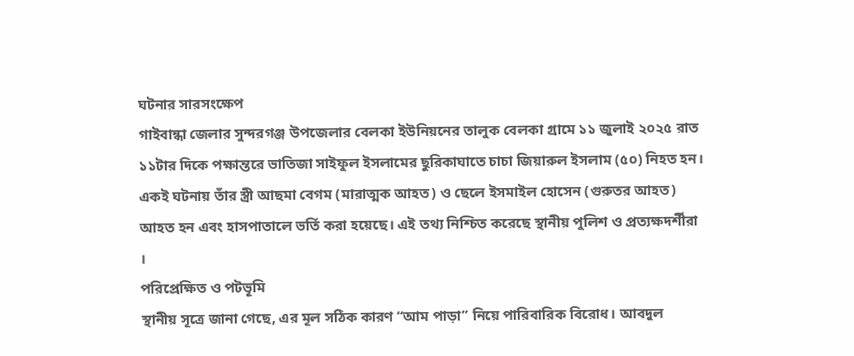ঘটনার সারসংক্ষেপ
গাইবান্ধা জেলার সুন্দরগঞ্জ উপজেলার বেলকা ইউনিয়নের তালুক বেলকা গ্রামে ১১ জুলাই ২০২৫ রাত ১১টার দিকে পক্ষান্তরে ভাতিজা সাইফুল ইসলামের ছুরিকাঘাতে চাচা জিয়ারুল ইসলাম (৫০) নিহত হন। একই ঘটনায় তাঁর স্ত্রী আছমা বেগম (মারাত্মক আহত) ও ছেলে ইসমাইল হোসেন (গুরুতর আহত) আহত হন এবং হাসপাতালে ভর্তি করা হয়েছে। এই তথ্য নিশ্চিত করেছে স্থানীয় পুলিশ ও প্রত্যক্ষদর্শীরা ।
পরিপ্রেক্ষিত ও পটভূমি
স্থানীয় সূত্রে জানা গেছে, এর মূল সঠিক কারণ “আম পাড়া” নিয়ে পারিবারিক বিরোধ। আবদুল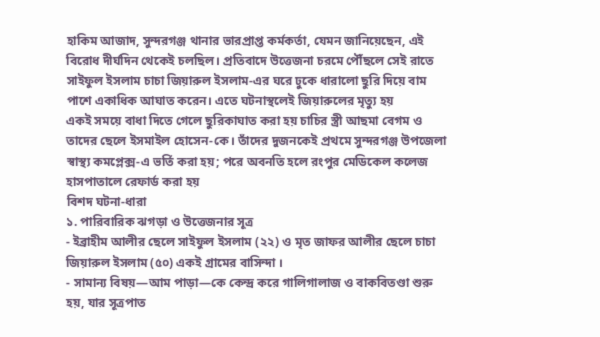হাকিম আজাদ, সুন্দরগঞ্জ থানার ভারপ্রাপ্ত কর্মকর্তা, যেমন জানিয়েছেন, এই বিরোধ দীর্ঘদিন থেকেই চলছিল। প্রতিবাদে উত্তেজনা চরমে পৌঁছলে সেই রাতে সাইফুল ইসলাম চাচা জিয়ারুল ইসলাম-এর ঘরে ঢুকে ধারালো ছুরি দিয়ে বাম পাশে একাধিক আঘাত করেন। এতে ঘটনাস্থলেই জিয়ারুলের মৃত্যু হয়
একই সময়ে বাধা দিতে গেলে ছুরিকাঘাত করা হয় চাচির স্ত্রী আছমা বেগম ও তাদের ছেলে ইসমাইল হোসেন-কে। তাঁদের দুজনকেই প্রথমে সুন্দরগঞ্জ উপজেলা স্বাস্থ্য কমপ্লেক্স-এ ভর্তি করা হয়; পরে অবনতি হলে রংপুর মেডিকেল কলেজ হাসপাতালে রেফার্ড করা হয়
বিশদ ঘটনা‑ধারা
১. পারিবারিক ঝগড়া ও উত্তেজনার সূত্র
- ইব্রাহীম আলীর ছেলে সাইফুল ইসলাম (২২) ও মৃত জাফর আলীর ছেলে চাচা জিয়ারুল ইসলাম (৫০) একই গ্রামের বাসিন্দা ।
- সামান্য বিষয়—আম পাড়া—কে কেন্দ্র করে গালিগালাজ ও বাকবিতণ্ডা শুরু হয়, যার সূত্রপাত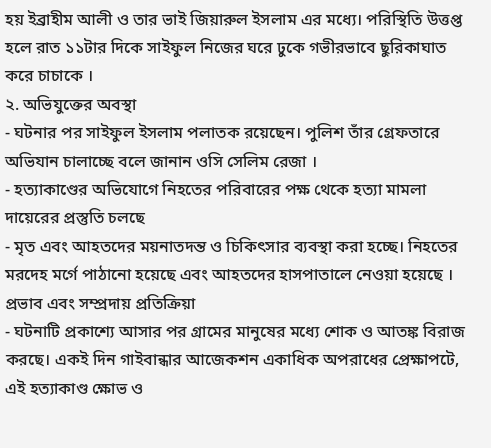হয় ইব্রাহীম আলী ও তার ভাই জিয়ারুল ইসলাম এর মধ্যে। পরিস্থিতি উত্তপ্ত হলে রাত ১১টার দিকে সাইফুল নিজের ঘরে ঢুকে গভীরভাবে ছুরিকাঘাত করে চাচাকে ।
২. অভিযুক্তের অবস্থা
- ঘটনার পর সাইফুল ইসলাম পলাতক রয়েছেন। পুলিশ তাঁর গ্রেফতারে অভিযান চালাচ্ছে বলে জানান ওসি সেলিম রেজা ।
- হত্যাকাণ্ডের অভিযোগে নিহতের পরিবারের পক্ষ থেকে হত্যা মামলা দায়েরের প্রস্তুতি চলছে
- মৃত এবং আহতদের ময়নাতদন্ত ও চিকিৎসার ব্যবস্থা করা হচ্ছে। নিহতের মরদেহ মর্গে পাঠানো হয়েছে এবং আহতদের হাসপাতালে নেওয়া হয়েছে ।
প্রভাব এবং সম্প্রদায় প্রতিক্রিয়া
- ঘটনাটি প্রকাশ্যে আসার পর গ্রামের মানুষের মধ্যে শোক ও আতঙ্ক বিরাজ করছে। একই দিন গাইবান্ধার আজেকশন একাধিক অপরাধের প্রেক্ষাপটে, এই হত্যাকাণ্ড ক্ষোভ ও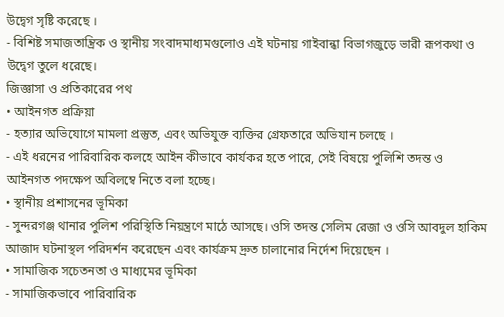উদ্বেগ সৃষ্টি করেছে ।
- বিশিষ্ট সমাজতান্ত্রিক ও স্থানীয় সংবাদমাধ্যমগুলোও এই ঘটনায় গাইবান্ধা বিভাগজুড়ে ভারী রূপকথা ও উদ্বেগ তুলে ধরেছে।
জিজ্ঞাসা ও প্রতিকারের পথ
• আইনগত প্রক্রিয়া
- হত্যার অভিযোগে মামলা প্রস্তুত, এবং অভিযুক্ত ব্যক্তির গ্রেফতারে অভিযান চলছে ।
- এই ধরনের পারিবারিক কলহে আইন কীভাবে কার্যকর হতে পারে, সেই বিষয়ে পুলিশি তদন্ত ও আইনগত পদক্ষেপ অবিলম্বে নিতে বলা হচ্ছে।
• স্থানীয় প্রশাসনের ভূমিকা
- সুন্দরগঞ্জ থানার পুলিশ পরিস্থিতি নিয়ন্ত্রণে মাঠে আসছে। ওসি তদন্ত সেলিম রেজা ও ওসি আবদুল হাকিম আজাদ ঘটনাস্থল পরিদর্শন করেছেন এবং কার্যক্রম দ্রুত চালানোর নির্দেশ দিয়েছেন ।
• সামাজিক সচেতনতা ও মাধ্যমের ভূমিকা
- সামাজিকভাবে পারিবারিক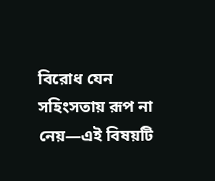বিরোধ যেন সহিংসতায় রূপ না নেয়—এই বিষয়টি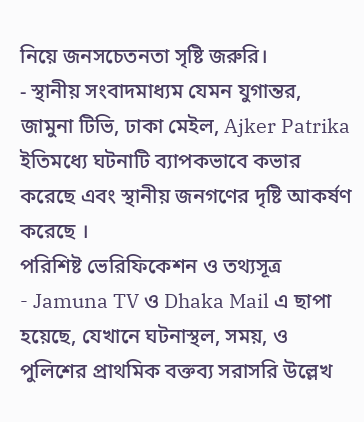নিয়ে জনসচেতনতা সৃষ্টি জরুরি।
- স্থানীয় সংবাদমাধ্যম যেমন যুগান্তর, জামুনা টিভি, ঢাকা মেইল, Ajker Patrika ইতিমধ্যে ঘটনাটি ব্যাপকভাবে কভার করেছে এবং স্থানীয় জনগণের দৃষ্টি আকর্ষণ করেছে ।
পরিশিষ্ট ভেরিফিকেশন ও তথ্যসূত্র
- Jamuna TV ও Dhaka Mail এ ছাপা হয়েছে, যেখানে ঘটনাস্থল, সময়, ও পুলিশের প্রাথমিক বক্তব্য সরাসরি উল্লেখ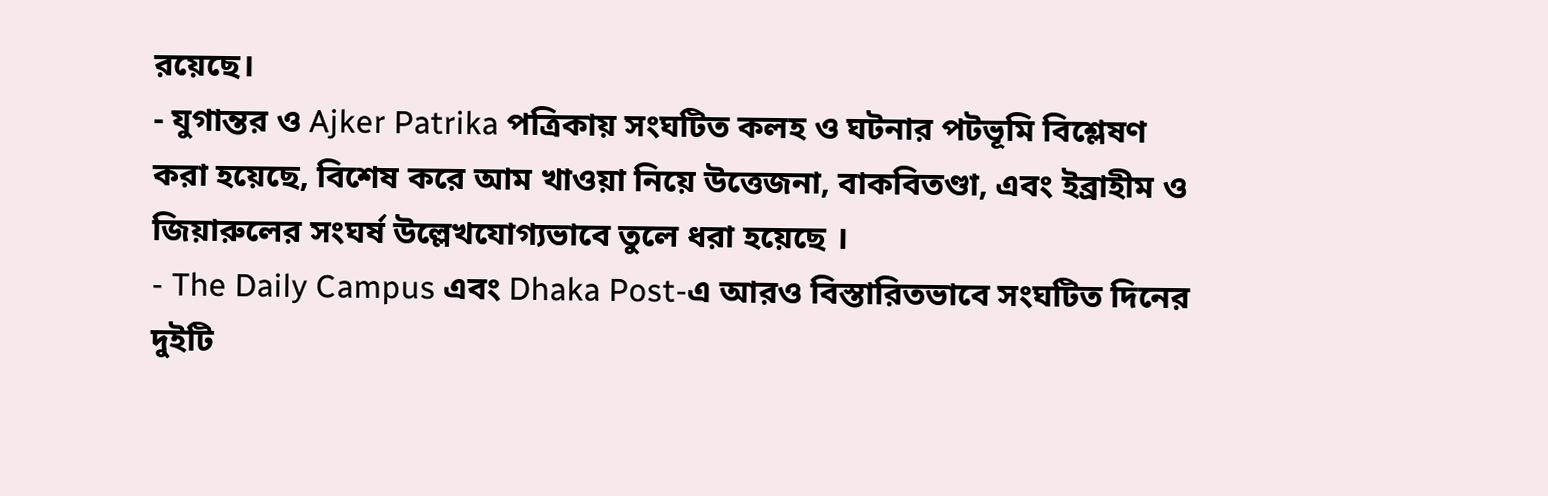রয়েছে।
- যুগান্তর ও Ajker Patrika পত্রিকায় সংঘটিত কলহ ও ঘটনার পটভূমি বিশ্লেষণ করা হয়েছে, বিশেষ করে আম খাওয়া নিয়ে উত্তেজনা, বাকবিতণ্ডা, এবং ইব্রাহীম ও জিয়ারুলের সংঘর্ষ উল্লেখযোগ্যভাবে তুলে ধরা হয়েছে ।
- The Daily Campus এবং Dhaka Post-এ আরও বিস্তারিতভাবে সংঘটিত দিনের দুইটি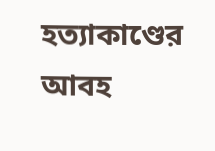হত্যাকাণ্ডের আবহ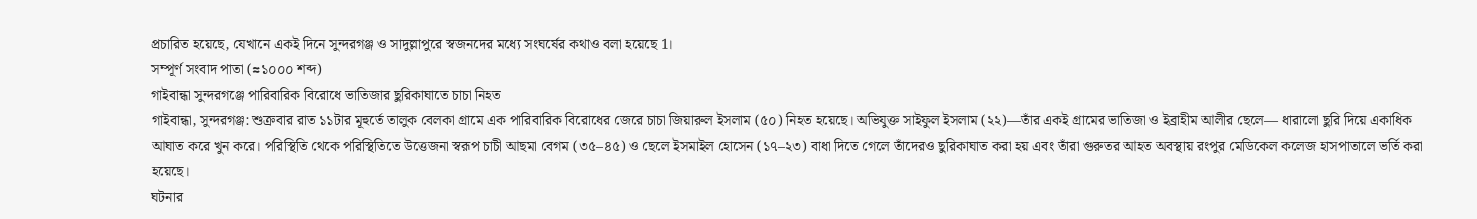প্রচারিত হয়েছে, যেখানে একই দিনে সুন্দরগঞ্জ ও সাদুল্লাপুরে স্বজনদের মধ্যে সংঘর্ষের কথাও বলা হয়েছে 1।
সম্পূর্ণ সংবাদ পাতা (≈১০০০ শব্দ)
গাইবান্ধা সুন্দরগঞ্জে পারিবারিক বিরোধে ভাতিজার ছুরিকাঘাতে চাচা নিহত
গাইবান্ধা, সুন্দরগঞ্জ: শুক্রবার রাত ১১টার মূহুর্তে তালুক বেলকা গ্রামে এক পারিবারিক বিরোধের জেরে চাচা জিয়ারুল ইসলাম (৫০) নিহত হয়েছে। অভিযুক্ত সাইফুল ইসলাম (২২)—তাঁর একই গ্রামের ভাতিজা ও ইব্রাহীম আলীর ছেলে— ধারালো ছুরি দিয়ে একাধিক আঘাত করে খুন করে। পরিস্থিতি থেকে পরিস্থিতিতে উত্তেজনা স্বরূপ চাচী আছমা বেগম (৩৫–৪৫) ও ছেলে ইসমাইল হোসেন (১৭–২৩) বাধা দিতে গেলে তাঁদেরও ছুরিকাঘাত করা হয় এবং তাঁরা গুরুতর আহত অবস্থায় রংপুর মেডিকেল কলেজ হাসপাতালে ভর্তি করা হয়েছে।
ঘটনার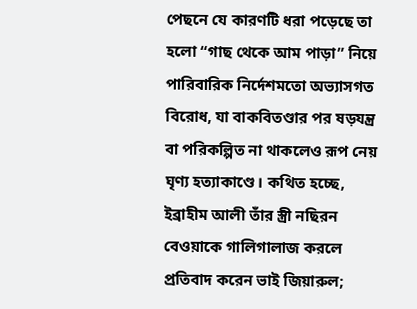পেছনে যে কারণটি ধরা পড়েছে তা হলো “গাছ থেকে আম পাড়া” নিয়ে পারিবারিক নির্দেশমতো অভ্যাসগত বিরোধ, যা বাকবিতণ্ডার পর ষড়যন্ত্র বা পরিকল্পিত না থাকলেও রূপ নেয় ঘৃণ্য হত্যাকাণ্ডে। কথিত হচ্ছে, ইব্রাহীম আলী তাঁর স্ত্রী নছিরন বেওয়াকে গালিগালাজ করলে প্রতিবাদ করেন ভাই জিয়ারুল;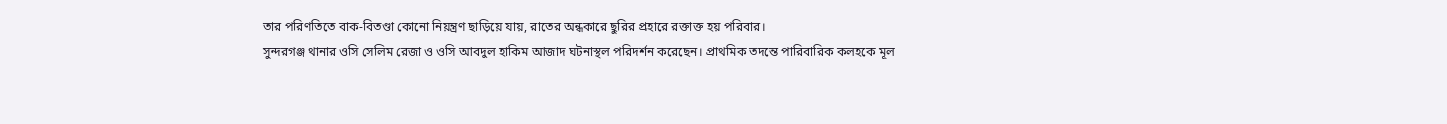তার পরিণতিতে বাক-বিতণ্ডা কোনো নিয়ন্ত্রণ ছাড়িয়ে যায়, রাতের অন্ধকারে ছুরির প্রহারে রক্তাক্ত হয় পরিবার।
সুন্দরগঞ্জ থানার ওসি সেলিম রেজা ও ওসি আবদুল হাকিম আজাদ ঘটনাস্থল পরিদর্শন করেছেন। প্রাথমিক তদন্তে পারিবারিক কলহকে মূল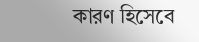কারণ হিসেবে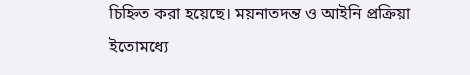চিহ্নিত করা হয়েছে। ময়নাতদন্ত ও আইনি প্রক্রিয়া ইতোমধ্যে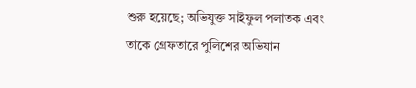শুরু হয়েছে; অভিযুক্ত সাইফুল পলাতক এবং তাকে গ্রেফতারে পুলিশের অভিযান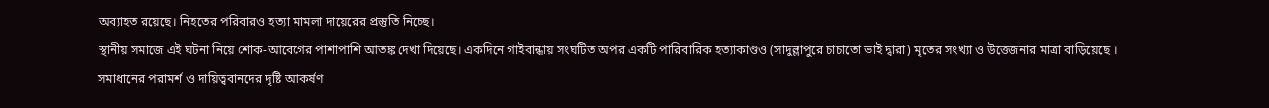অব্যাহত রয়েছে। নিহতের পরিবারও হত্যা মামলা দায়েরের প্রস্তুতি নিচ্ছে।
স্থানীয় সমাজে এই ঘটনা নিয়ে শোক-আবেগের পাশাপাশি আতঙ্ক দেখা দিয়েছে। একদিনে গাইবান্ধায় সংঘটিত অপর একটি পারিবারিক হত্যাকাণ্ডও (সাদুল্লাপুরে চাচাতো ভাই দ্বারা) মৃতের সংখ্যা ও উত্তেজনার মাত্রা বাড়িয়েছে ।
সমাধানের পরামর্শ ও দায়িত্ববানদের দৃষ্টি আকর্ষণ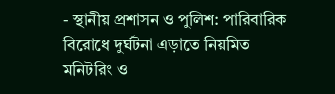- স্থানীয় প্রশাসন ও পুলিশ: পারিবারিক বিরোধে দুর্ঘটনা এড়াতে নিয়মিত মনিটরিং ও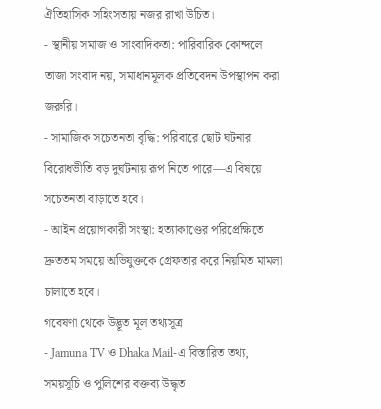ঐতিহাসিক সহিংসতায় নজর রাখা উচিত।
- স্থানীয় সমাজ ও সাংবাদিকতা: পারিবারিক কোন্দলে তাজা সংবাদ নয়, সমাধানমূলক প্রতিবেদন উপস্থাপন করা জরুরি।
- সামাজিক সচেতনতা বৃদ্ধি: পরিবারে ছোট ঘটনার বিরোধভীতি বড় দুর্ঘটনায় রূপ নিতে পারে—এ বিষয়ে সচেতনতা বাড়াতে হবে।
- আইন প্রয়োগকারী সংস্থা: হত্যাকাণ্ডের পরিপ্রেক্ষিতে দ্রুততম সময়ে অভিযুক্তকে গ্রেফতার করে নিয়মিত মামলা চালাতে হবে।
গবেষণা থেকে উদ্ভূত মূল তথ্যসূত্র
- Jamuna TV ও Dhaka Mail-এ বিস্তারিত তথ্য, সময়সূচি ও পুলিশের বক্তব্য উদ্ধৃত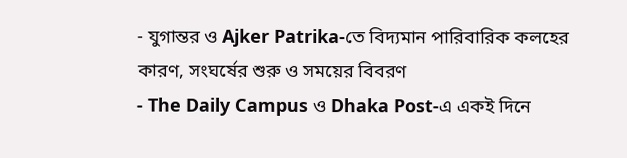- যুগান্তর ও Ajker Patrika-তে বিদ্যমান পারিবারিক কলহের কারণ, সংঘর্ষের শুরু ও সময়ের বিবরণ
- The Daily Campus ও Dhaka Post-এ একই দিনে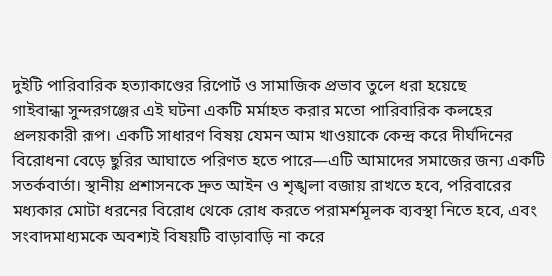দুইটি পারিবারিক হত্যাকাণ্ডের রিপোর্ট ও সামাজিক প্রভাব তুলে ধরা হয়েছে
গাইবান্ধা সুন্দরগঞ্জের এই ঘটনা একটি মর্মাহত করার মতো পারিবারিক কলহের প্রলয়কারী রূপ। একটি সাধারণ বিষয় যেমন আম খাওয়াকে কেন্দ্র করে দীর্ঘদিনের বিরোধনা বেড়ে ছুরির আঘাতে পরিণত হতে পারে—এটি আমাদের সমাজের জন্য একটি সতর্কবার্তা। স্থানীয় প্রশাসনকে দ্রুত আইন ও শৃঙ্খলা বজায় রাখতে হবে, পরিবারের মধ্যকার মোটা ধরনের বিরোধ থেকে রোধ করতে পরামর্শমূলক ব্যবস্থা নিতে হবে, এবং সংবাদমাধ্যমকে অবশ্যই বিষয়টি বাড়াবাড়ি না করে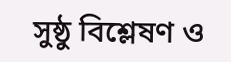সুষ্ঠু বিশ্লেষণ ও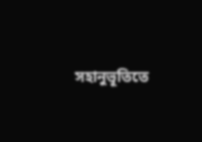সহানুভূতিতে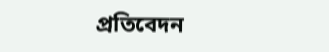প্রতিবেদন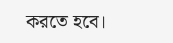করতে হবে।